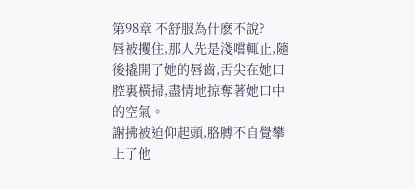第98章 不舒服為什麽不說?
唇被攫住,那人先是淺嚐輒止,隨後撬開了她的唇齒,舌尖在她口腔裏橫掃,盡情地掠奪著她口中的空氣。
謝拂被迫仰起頭,胳膊不自覺攀上了他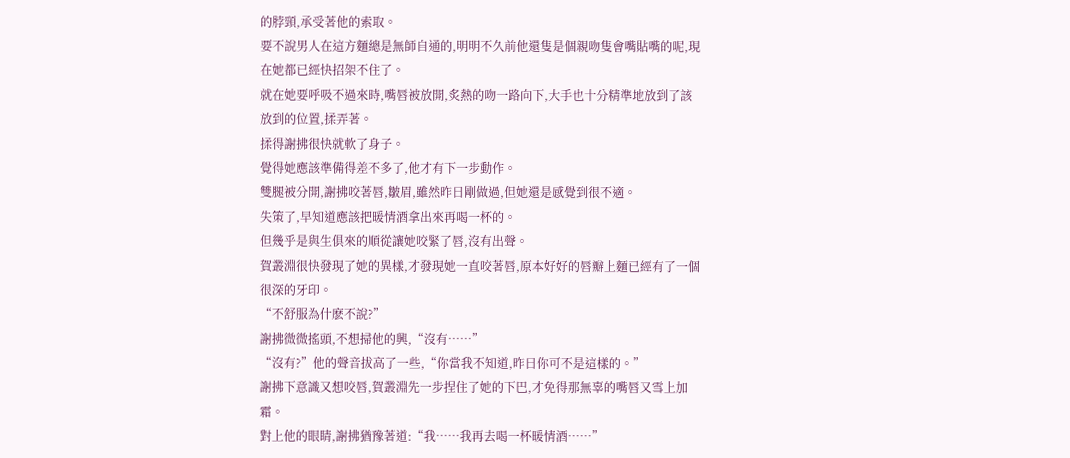的脖頸,承受著他的索取。
要不說男人在這方麵總是無師自通的,明明不久前他還隻是個親吻隻會嘴貼嘴的呢,現在她都已經快招架不住了。
就在她要呼吸不過來時,嘴唇被放開,炙熱的吻一路向下,大手也十分精準地放到了該放到的位置,揉弄著。
揉得謝拂很快就軟了身子。
覺得她應該準備得差不多了,他才有下一步動作。
雙腿被分開,謝拂咬著唇,皺眉,雖然昨日剛做過,但她還是感覺到很不適。
失策了,早知道應該把暖情酒拿出來再喝一杯的。
但幾乎是與生俱來的順從讓她咬緊了唇,沒有出聲。
賀叢淵很快發現了她的異樣,才發現她一直咬著唇,原本好好的唇瓣上麵已經有了一個很深的牙印。
“不舒服為什麽不說?”
謝拂微微搖頭,不想掃他的興,“沒有……”
“沒有?”他的聲音拔高了一些,“你當我不知道,昨日你可不是這樣的。”
謝拂下意識又想咬唇,賀叢淵先一步捏住了她的下巴,才免得那無辜的嘴唇又雪上加霜。
對上他的眼睛,謝拂猶豫著道:“我……我再去喝一杯暖情酒……”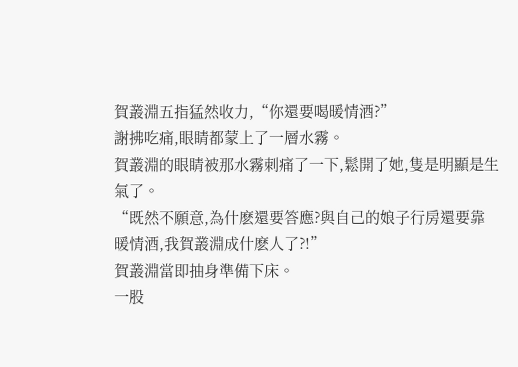賀叢淵五指猛然收力,“你還要喝暖情酒?”
謝拂吃痛,眼睛都蒙上了一層水霧。
賀叢淵的眼睛被那水霧刺痛了一下,鬆開了她,隻是明顯是生氣了。
“既然不願意,為什麽還要答應?與自己的娘子行房還要靠暖情酒,我賀叢淵成什麽人了?!”
賀叢淵當即抽身準備下床。
一股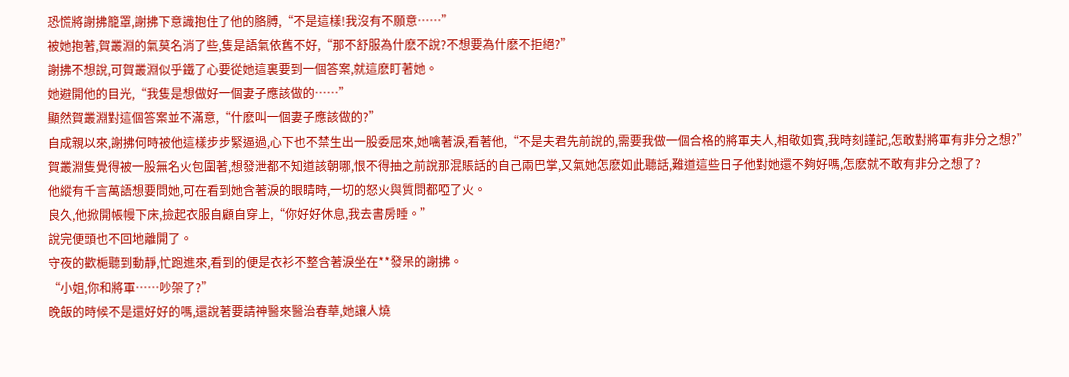恐慌將謝拂籠罩,謝拂下意識抱住了他的胳膊,“不是這樣!我沒有不願意……”
被她抱著,賀叢淵的氣莫名消了些,隻是語氣依舊不好,“那不舒服為什麽不說?不想要為什麽不拒絕?”
謝拂不想說,可賀叢淵似乎鐵了心要從她這裏要到一個答案,就這麽盯著她。
她避開他的目光,“我隻是想做好一個妻子應該做的……”
顯然賀叢淵對這個答案並不滿意,“什麽叫一個妻子應該做的?”
自成親以來,謝拂何時被他這樣步步緊逼過,心下也不禁生出一股委屈來,她噙著淚,看著他,“不是夫君先前說的,需要我做一個合格的將軍夫人,相敬如賓,我時刻謹記,怎敢對將軍有非分之想?”
賀叢淵隻覺得被一股無名火包圍著,想發泄都不知道該朝哪,恨不得抽之前說那混賬話的自己兩巴掌,又氣她怎麽如此聽話,難道這些日子他對她還不夠好嗎,怎麽就不敢有非分之想了?
他縱有千言萬語想要問她,可在看到她含著淚的眼睛時,一切的怒火與質問都啞了火。
良久,他掀開帳幔下床,撿起衣服自顧自穿上,“你好好休息,我去書房睡。”
說完便頭也不回地離開了。
守夜的歡梔聽到動靜,忙跑進來,看到的便是衣衫不整含著淚坐在**發呆的謝拂。
“小姐,你和將軍……吵架了?”
晚飯的時候不是還好好的嗎,還說著要請神醫來醫治春華,她讓人燒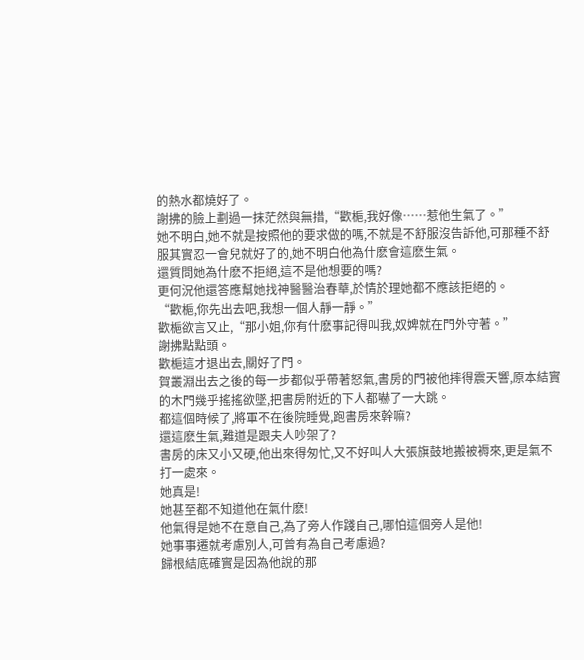的熱水都燒好了。
謝拂的臉上劃過一抹茫然與無措,“歡梔,我好像……惹他生氣了。”
她不明白,她不就是按照他的要求做的嗎,不就是不舒服沒告訴他,可那種不舒服其實忍一會兒就好了的,她不明白他為什麽會這麽生氣。
還質問她為什麽不拒絕,這不是他想要的嗎?
更何況他還答應幫她找神醫醫治春華,於情於理她都不應該拒絕的。
“歡梔,你先出去吧,我想一個人靜一靜。”
歡梔欲言又止,“那小姐,你有什麽事記得叫我,奴婢就在門外守著。”
謝拂點點頭。
歡梔這才退出去,關好了門。
賀叢淵出去之後的每一步都似乎帶著怒氣,書房的門被他摔得震天響,原本結實的木門幾乎搖搖欲墜,把書房附近的下人都嚇了一大跳。
都這個時候了,將軍不在後院睡覺,跑書房來幹嘛?
還這麽生氣,難道是跟夫人吵架了?
書房的床又小又硬,他出來得匆忙,又不好叫人大張旗鼓地搬被褥來,更是氣不打一處來。
她真是!
她甚至都不知道他在氣什麽!
他氣得是她不在意自己,為了旁人作踐自己,哪怕這個旁人是他!
她事事遷就考慮別人,可曾有為自己考慮過?
歸根結底確實是因為他說的那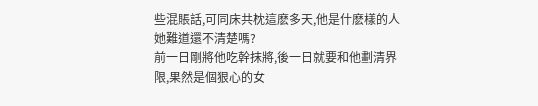些混賬話,可同床共枕這麽多天,他是什麽樣的人她難道還不清楚嗎?
前一日剛將他吃幹抹將,後一日就要和他劃清界限,果然是個狠心的女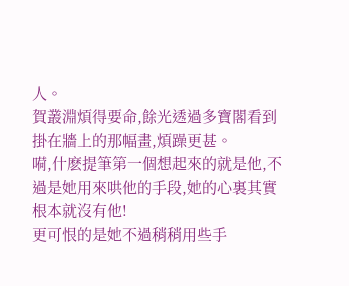人。
賀叢淵煩得要命,餘光透過多寶閣看到掛在牆上的那幅畫,煩躁更甚。
嗬,什麽提筆第一個想起來的就是他,不過是她用來哄他的手段,她的心裏其實根本就沒有他!
更可恨的是她不過稍稍用些手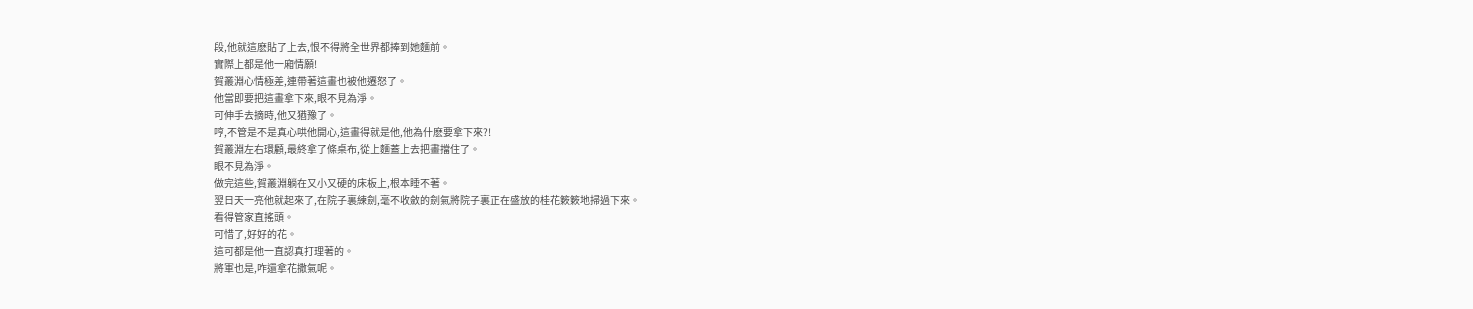段,他就這麽貼了上去,恨不得將全世界都捧到她麵前。
實際上都是他一廂情願!
賀叢淵心情極差,連帶著這畫也被他遷怒了。
他當即要把這畫拿下來,眼不見為淨。
可伸手去摘時,他又猶豫了。
哼,不管是不是真心哄他開心,這畫得就是他,他為什麽要拿下來?!
賀叢淵左右環顧,最終拿了條桌布,從上麵蓋上去把畫擋住了。
眼不見為淨。
做完這些,賀叢淵躺在又小又硬的床板上,根本睡不著。
翌日天一亮他就起來了,在院子裏練劍,毫不收斂的劍氣將院子裏正在盛放的桂花簌簌地掃過下來。
看得管家直搖頭。
可惜了,好好的花。
這可都是他一直認真打理著的。
將軍也是,咋還拿花撒氣呢。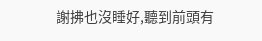謝拂也沒睡好,聽到前頭有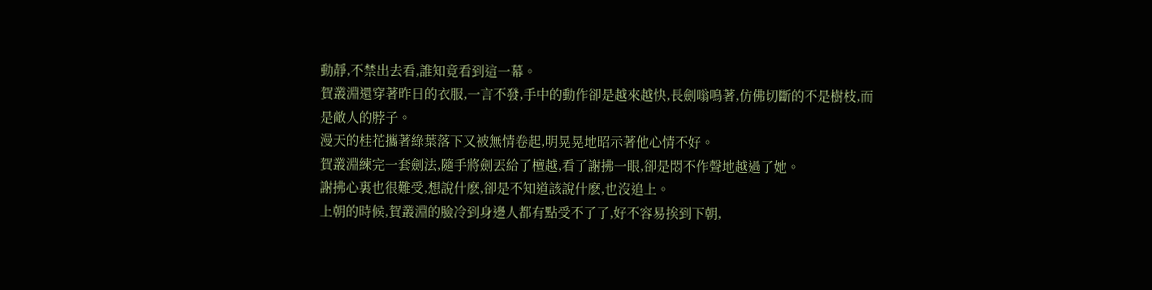動靜,不禁出去看,誰知竟看到這一幕。
賀叢淵還穿著昨日的衣服,一言不發,手中的動作卻是越來越快,長劍嗡鳴著,仿佛切斷的不是樹枝,而是敵人的脖子。
漫天的桂花攜著綠葉落下又被無情卷起,明晃晃地昭示著他心情不好。
賀叢淵練完一套劍法,隨手將劍丟給了檀越,看了謝拂一眼,卻是悶不作聲地越過了她。
謝拂心裏也很難受,想說什麽,卻是不知道該說什麽,也沒追上。
上朝的時候,賀叢淵的臉冷到身邊人都有點受不了了,好不容易挨到下朝,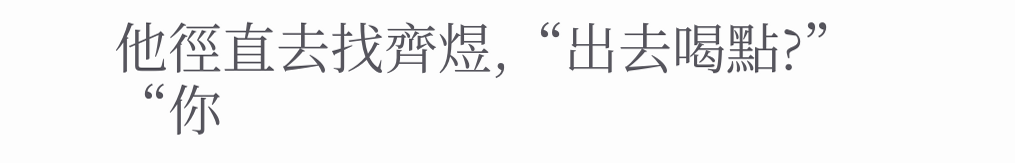他徑直去找齊煜,“出去喝點?”
“你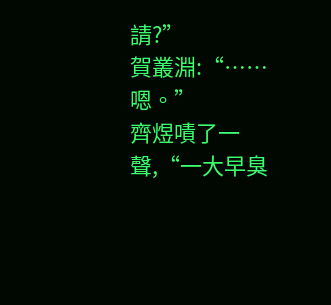請?”
賀叢淵:“……嗯。”
齊煜嘖了一聲,“一大早臭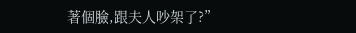著個臉,跟夫人吵架了?”